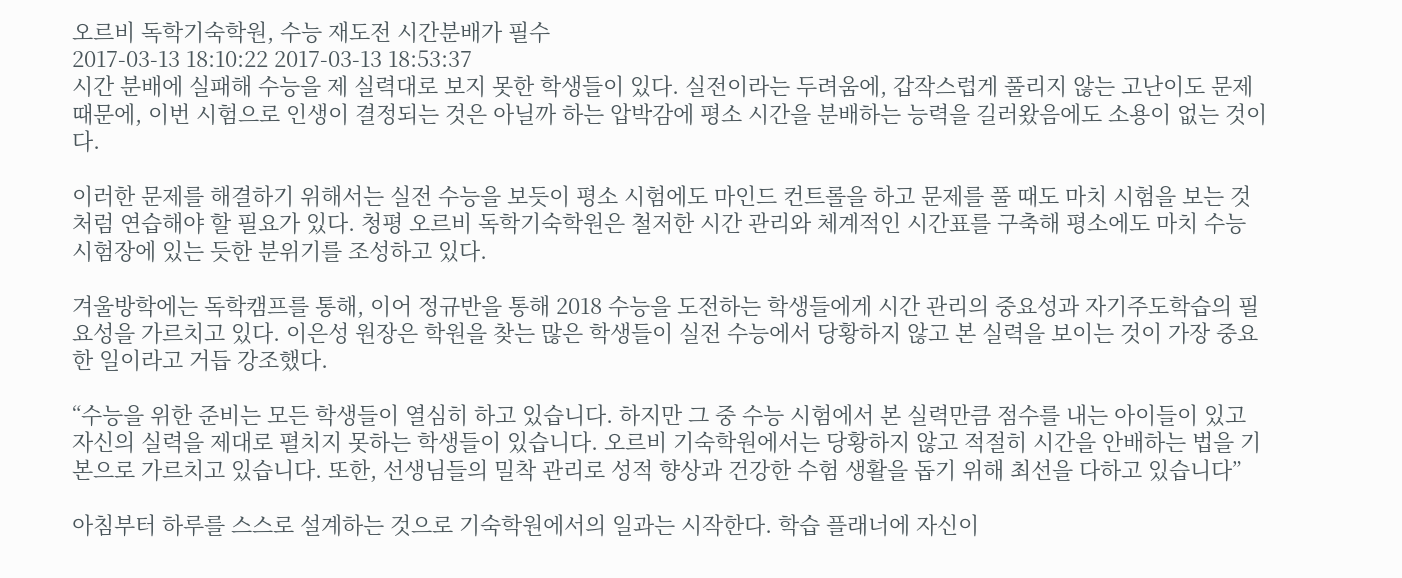오르비 독학기숙학원, 수능 재도전 시간분배가 필수
2017-03-13 18:10:22 2017-03-13 18:53:37
시간 분배에 실패해 수능을 제 실력대로 보지 못한 학생들이 있다. 실전이라는 두려움에, 갑작스럽게 풀리지 않는 고난이도 문제 때문에, 이번 시험으로 인생이 결정되는 것은 아닐까 하는 압박감에 평소 시간을 분배하는 능력을 길러왔음에도 소용이 없는 것이다.

이러한 문제를 해결하기 위해서는 실전 수능을 보듯이 평소 시험에도 마인드 컨트롤을 하고 문제를 풀 때도 마치 시험을 보는 것처럼 연습해야 할 필요가 있다. 청평 오르비 독학기숙학원은 철저한 시간 관리와 체계적인 시간표를 구축해 평소에도 마치 수능 시험장에 있는 듯한 분위기를 조성하고 있다.

겨울방학에는 독학캠프를 통해, 이어 정규반을 통해 2018 수능을 도전하는 학생들에게 시간 관리의 중요성과 자기주도학습의 필요성을 가르치고 있다. 이은성 원장은 학원을 찾는 많은 학생들이 실전 수능에서 당황하지 않고 본 실력을 보이는 것이 가장 중요한 일이라고 거듭 강조했다.

“수능을 위한 준비는 모든 학생들이 열심히 하고 있습니다. 하지만 그 중 수능 시험에서 본 실력만큼 점수를 내는 아이들이 있고 자신의 실력을 제대로 펼치지 못하는 학생들이 있습니다. 오르비 기숙학원에서는 당황하지 않고 적절히 시간을 안배하는 법을 기본으로 가르치고 있습니다. 또한, 선생님들의 밀착 관리로 성적 향상과 건강한 수험 생활을 돕기 위해 최선을 다하고 있습니다”

아침부터 하루를 스스로 설계하는 것으로 기숙학원에서의 일과는 시작한다. 학습 플래너에 자신이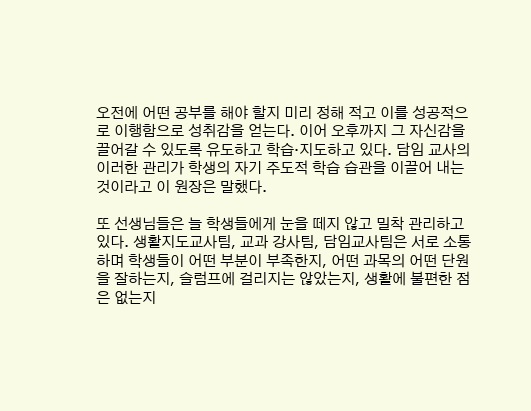오전에 어떤 공부를 해야 할지 미리 정해 적고 이를 성공적으로 이행함으로 성취감을 얻는다. 이어 오후까지 그 자신감을 끌어갈 수 있도록 유도하고 학습·지도하고 있다. 담임 교사의 이러한 관리가 학생의 자기 주도적 학습 습관을 이끌어 내는 것이라고 이 원장은 말했다.

또 선생님들은 늘 학생들에게 눈을 떼지 않고 밀착 관리하고 있다. 생활지도교사팀, 교과 강사팀, 담임교사팀은 서로 소통하며 학생들이 어떤 부분이 부족한지, 어떤 과목의 어떤 단원을 잘하는지, 슬럼프에 걸리지는 않았는지, 생활에 불편한 점은 없는지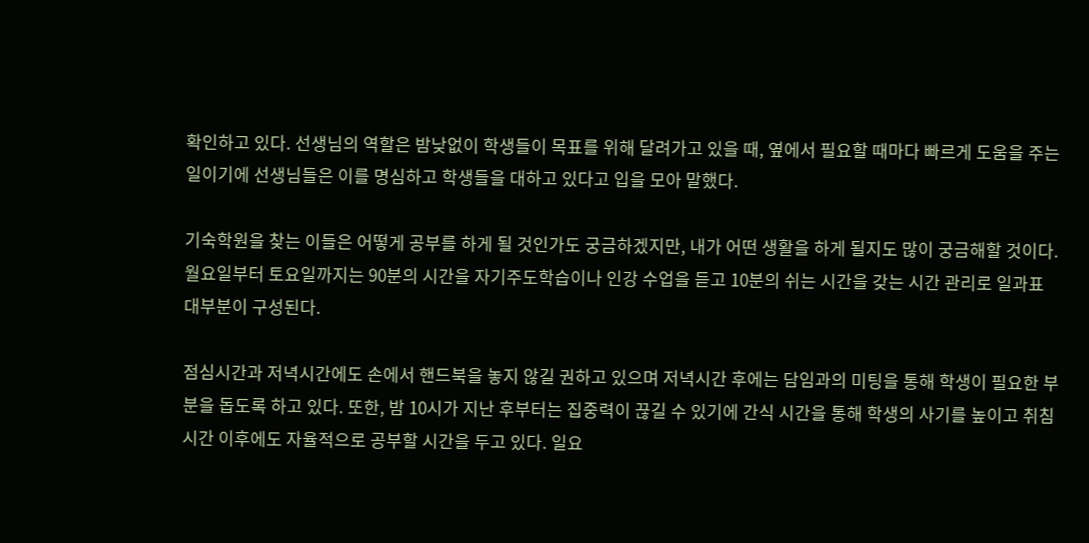확인하고 있다. 선생님의 역할은 밤낮없이 학생들이 목표를 위해 달려가고 있을 때, 옆에서 필요할 때마다 빠르게 도움을 주는 일이기에 선생님들은 이를 명심하고 학생들을 대하고 있다고 입을 모아 말했다.

기숙학원을 찾는 이들은 어떻게 공부를 하게 될 것인가도 궁금하겠지만, 내가 어떤 생활을 하게 될지도 많이 궁금해할 것이다. 월요일부터 토요일까지는 90분의 시간을 자기주도학습이나 인강 수업을 듣고 10분의 쉬는 시간을 갖는 시간 관리로 일과표 대부분이 구성된다.

점심시간과 저녁시간에도 손에서 핸드북을 놓지 않길 권하고 있으며 저녁시간 후에는 담임과의 미팅을 통해 학생이 필요한 부분을 돕도록 하고 있다. 또한, 밤 10시가 지난 후부터는 집중력이 끊길 수 있기에 간식 시간을 통해 학생의 사기를 높이고 취침 시간 이후에도 자율적으로 공부할 시간을 두고 있다. 일요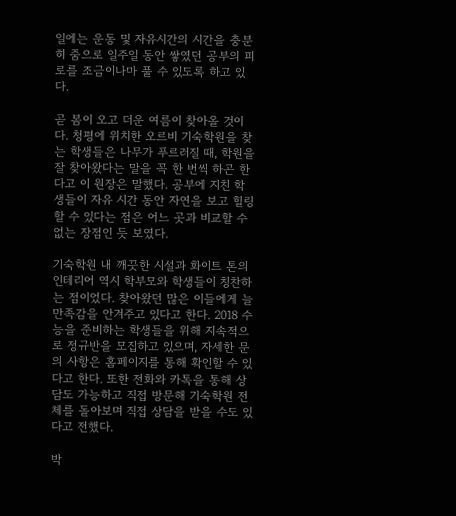일에는 운동 및 자유시간의 시간을 충분히 줌으로 일주일 동안 쌓였던 공부의 피로를 조금이나마 풀 수 있도록 하고 있다.

곧 봄이 오고 더운 여름이 찾아올 것이다. 청평에 위치한 오르비 기숙학원을 찾는 학생들은 나무가 푸르러질 때, 학원을 잘 찾아왔다는 말을 꼭 한 번씩 하곤 한다고 이 원장은 말했다. 공부에 지친 학생들이 자유 시간 동안 자연을 보고 힐링할 수 있다는 점은 어느 곳과 비교할 수 없는 장점인 듯 보였다.

기숙학원 내 깨끗한 시설과 화이트 톤의 인테리어 역시 학부모와 학생들이 칭찬하는 점이었다. 찾아왔던 많은 이들에게 늘 만족감을 안겨주고 있다고 한다. 2018 수능을 준비하는 학생들을 위해 지속적으로 정규반을 모집하고 있으며, 자세한 문의 사항은 홈페이지를 통해 확인할 수 있다고 한다. 또한 전화와 카톡을 통해 상담도 가능하고 직접 방문해 기숙학원 전체를 돌아보며 직접 상담을 받을 수도 있다고 전했다.

박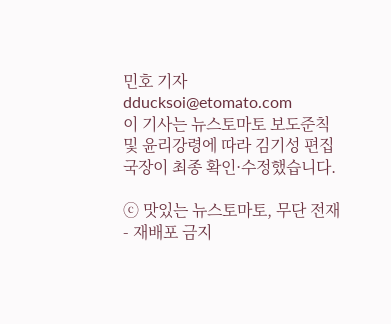민호 기자 dducksoi@etomato.com
이 기사는 뉴스토마토 보도준칙 및 윤리강령에 따라 김기성 편집국장이 최종 확인·수정했습니다.

ⓒ 맛있는 뉴스토마토, 무단 전재 - 재배포 금지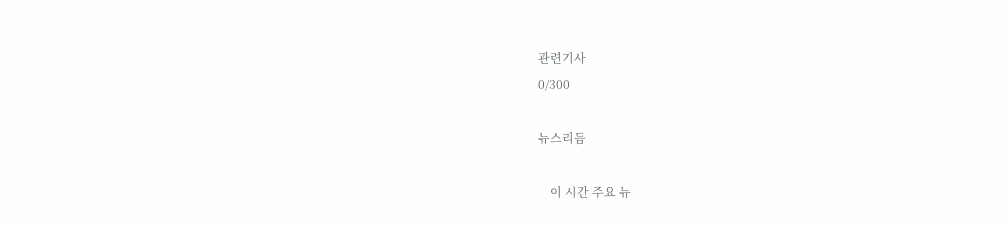관련기사
0/300

뉴스리듬

    이 시간 주요 뉴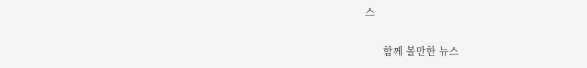스

      함께 볼만한 뉴스